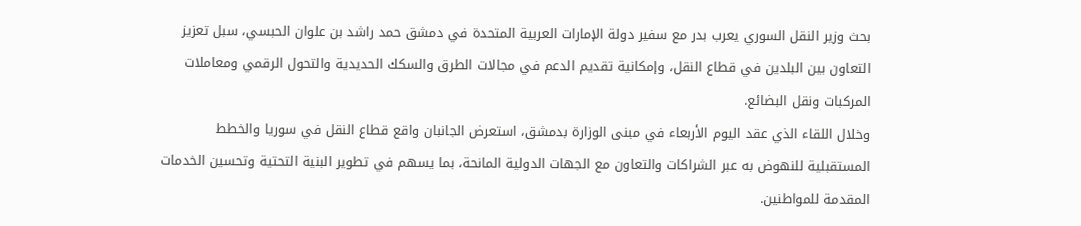بحث وزير النقل السوري يعرب بدر مع سفير دولة الإمارات العربية المتحدة في دمشق حمد راشد بن علوان الحبسي، سبل تعزيز التعاون بين البلدين في قطاع النقل، وإمكانية تقديم الدعم في مجالات الطرق والسكك الحديدية والتحول الرقمي ومعاملات المركبات ونقل البضائع.
وخلال اللقاء الذي عقد اليوم الأربعاء في مبنى الوزارة بدمشق، استعرض الجانبان واقع قطاع النقل في سوريا والخطط المستقبلية للنهوض به عبر الشراكات والتعاون مع الجهات الدولية المانحة، بما يسهم في تطوير البنية التحتية وتحسين الخدمات المقدمة للمواطنين.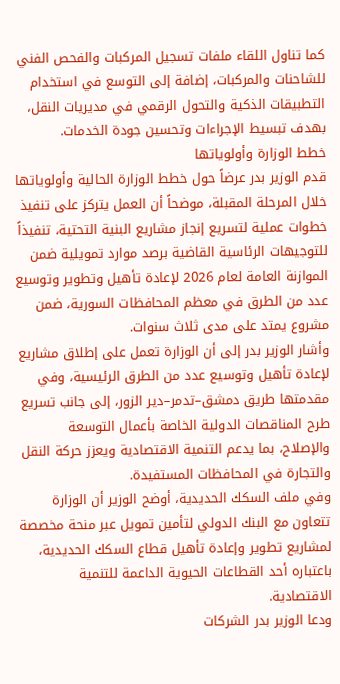كما تناول اللقاء ملفات تسجيل المركبات والفحص الفني للشاحنات والمركبات، إضافة إلى التوسع في استخدام التطبيقات الذكية والتحول الرقمي في مديريات النقل، بهدف تبسيط الإجراءات وتحسين جودة الخدمات.
خطط الوزارة وأولوياتها
قدم الوزير بدر عرضاً حول خطط الوزارة الحالية وأولوياتها خلال المرحلة المقبلة، موضحاً أن العمل يتركز على تنفيذ خطوات عملية لتسريع إنجاز مشاريع البنية التحتية، تنفيذاً للتوجيهات الرئاسية القاضية برصد موارد تمويلية ضمن الموازنة العامة لعام 2026 لإعادة تأهيل وتطوير وتوسيع عدد من الطرق في معظم المحافظات السورية، ضمن مشروع يمتد على مدى ثلاث سنوات.
وأشار الوزير بدر إلى أن الوزارة تعمل على إطلاق مشاريع لإعادة تأهيل وتوسيع عدد من الطرق الرئيسية، وفي مقدمتها طريق دمشق–تدمر–دير الزور، إلى جانب تسريع طرح المناقصات الدولية الخاصة بأعمال التوسعة والإصلاح، بما يدعم التنمية الاقتصادية ويعزز حركة النقل والتجارة في المحافظات المستفيدة.
وفي ملف السكك الحديدية، أوضح الوزير أن الوزارة تتعاون مع البنك الدولي لتأمين تمويل عبر منحة مخصصة لمشاريع تطوير وإعادة تأهيل قطاع السكك الحديدية، باعتباره أحد القطاعات الحيوية الداعمة للتنمية الاقتصادية.
ودعا الوزير بدر الشركات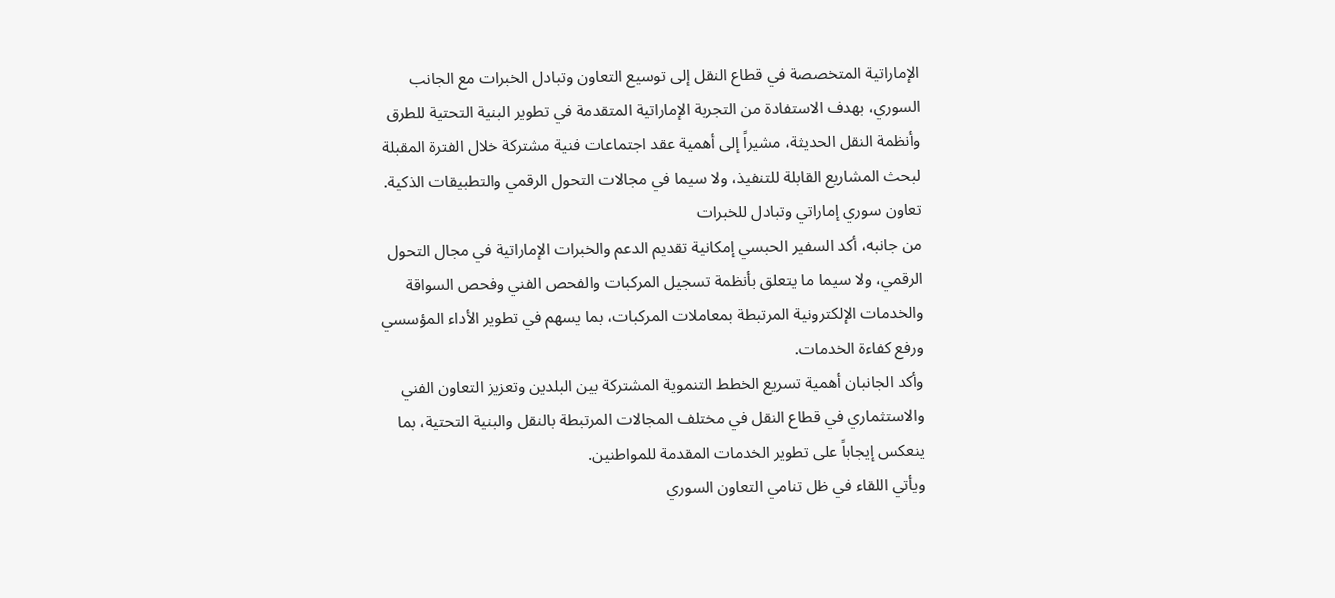الإماراتية المتخصصة في قطاع النقل إلى توسيع التعاون وتبادل الخبرات مع الجانب السوري، بهدف الاستفادة من التجربة الإماراتية المتقدمة في تطوير البنية التحتية للطرق وأنظمة النقل الحديثة، مشيراً إلى أهمية عقد اجتماعات فنية مشتركة خلال الفترة المقبلة لبحث المشاريع القابلة للتنفيذ، ولا سيما في مجالات التحول الرقمي والتطبيقات الذكية.
تعاون سوري إماراتي وتبادل للخبرات
من جانبه، أكد السفير الحبسي إمكانية تقديم الدعم والخبرات الإماراتية في مجال التحول الرقمي، ولا سيما ما يتعلق بأنظمة تسجيل المركبات والفحص الفني وفحص السواقة والخدمات الإلكترونية المرتبطة بمعاملات المركبات، بما يسهم في تطوير الأداء المؤسسي ورفع كفاءة الخدمات.
وأكد الجانبان أهمية تسريع الخطط التنموية المشتركة بين البلدين وتعزيز التعاون الفني والاستثماري في قطاع النقل في مختلف المجالات المرتبطة بالنقل والبنية التحتية، بما ينعكس إيجاباً على تطوير الخدمات المقدمة للمواطنين.
ويأتي اللقاء في ظل تنامي التعاون السوري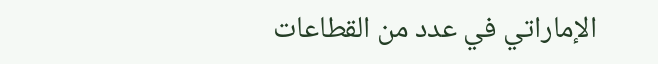الإماراتي في عدد من القطاعات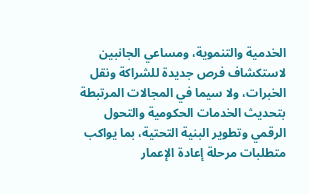الخدمية والتنموية، ومساعي الجانبين لاستكشاف فرص جديدة للشراكة ونقل الخبرات، ولا سيما في المجالات المرتبطة بتحديث الخدمات الحكومية والتحول الرقمي وتطوير البنية التحتية، بما يواكب متطلبات مرحلة إعادة الإعمار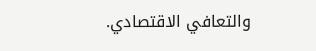والتعافي الاقتصادي.